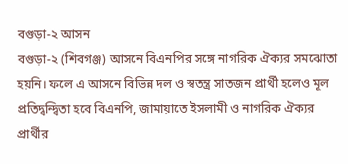বগুড়া-২ আসন
বগুড়া-২ (শিবগঞ্জ) আসনে বিএনপির সঙ্গে নাগরিক ঐক্যর সমঝোতা হয়নি। ফলে এ আসনে বিভিন্ন দল ও স্বতন্ত্র সাতজন প্রার্থী হলেও মূল প্রতিদ্বন্দ্বিতা হবে বিএনপি, জামায়াতে ইসলামী ও নাগরিক ঐক্যর প্রার্থীর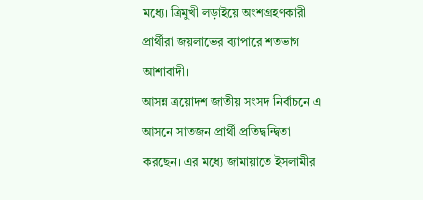মধ্যে। ত্রিমুখী লড়াইয়ে অংশগ্রহণকারী প্রার্থীরা জয়লাভের ব্যাপারে শতভাগ আশাবাদী।
আসন্ন ত্রয়োদশ জাতীয় সংসদ নির্বাচনে এ আসনে সাতজন প্রার্থী প্রতিদ্বন্দ্বিতা করছেন। এর মধ্যে জামায়াতে ইসলামীর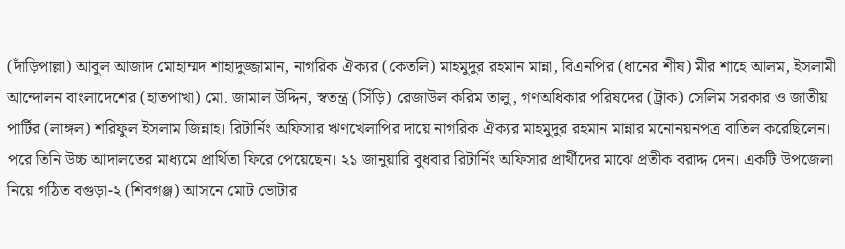(দাঁড়িপাল্লা) আবুল আজাদ মোহাম্মদ শাহাদুজ্জামান, নাগরিক ঐক্যর (কেতলি) মাহমুদুর রহমান মান্না, বিএনপির (ধানের শীষ) মীর শাহে আলম, ইসলামী আন্দোলন বাংলাদেশের (হাতপাখা) মো. জামাল উদ্দিন, স্বতন্ত্র (সিঁড়ি) রেজাউল করিম তালু, গণঅধিকার পরিষদের (ট্রাক) সেলিম সরকার ও জাতীয় পার্টির (লাঙ্গল) শরিফুল ইসলাম জিন্নাহ। রিটার্নিং অফিসার ঋণখেলাপির দায়ে নাগরিক ঐক্যর মাহমুদুর রহমান মান্নার মনোনয়নপত্র বাতিল করেছিলেন। পরে তিনি উচ্চ আদালতের মাধ্যমে প্রার্থিতা ফিরে পেয়েছেন। ২১ জানুয়ারি বুধবার রিটার্নিং অফিসার প্রার্থীদের মাঝে প্রতীক বরাদ্দ দেন। একটি উপজেলা নিয়ে গঠিত বগুড়া-২ (শিবগঞ্জ) আসনে মোট ভোটার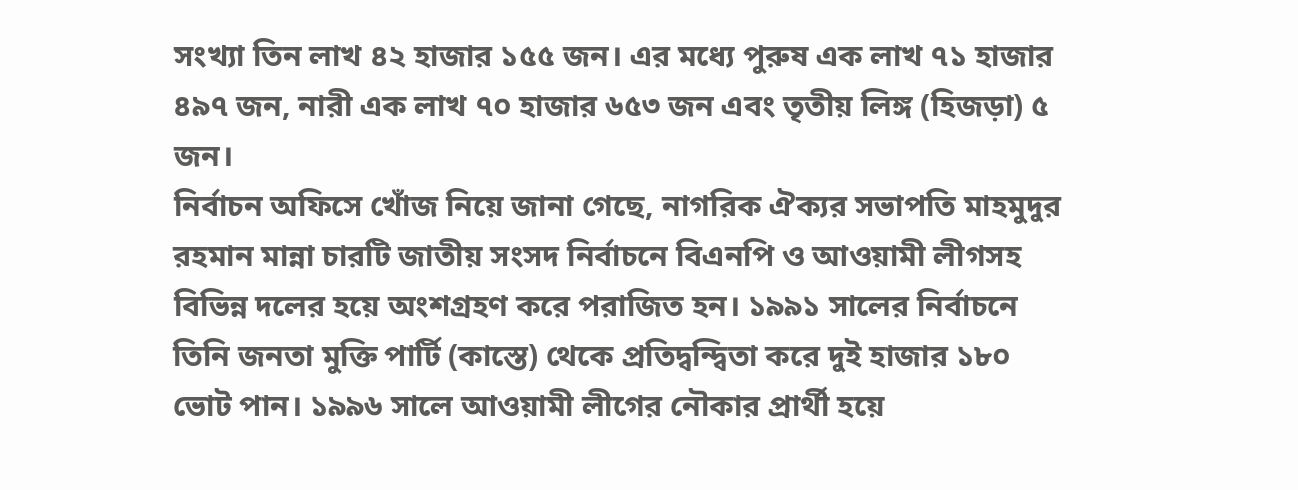সংখ্যা তিন লাখ ৪২ হাজার ১৫৫ জন। এর মধ্যে পুরুষ এক লাখ ৭১ হাজার ৪৯৭ জন, নারী এক লাখ ৭০ হাজার ৬৫৩ জন এবং তৃতীয় লিঙ্গ (হিজড়া) ৫ জন।
নির্বাচন অফিসে খোঁজ নিয়ে জানা গেছে, নাগরিক ঐক্যর সভাপতি মাহমুদুর রহমান মান্না চারটি জাতীয় সংসদ নির্বাচনে বিএনপি ও আওয়ামী লীগসহ বিভিন্ন দলের হয়ে অংশগ্রহণ করে পরাজিত হন। ১৯৯১ সালের নির্বাচনে তিনি জনতা মুক্তি পার্টি (কাস্তে) থেকে প্রতিদ্বন্দ্বিতা করে দুই হাজার ১৮০ ভোট পান। ১৯৯৬ সালে আওয়ামী লীগের নৌকার প্রার্থী হয়ে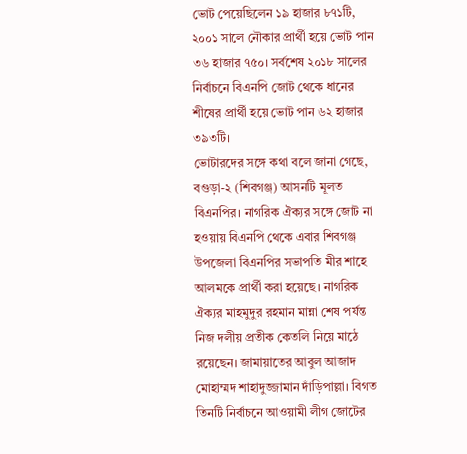ভোট পেয়েছিলেন ১৯ হাজার ৮৭১টি, ২০০১ সালে নৌকার প্রার্থী হয়ে ভোট পান ৩৬ হাজার ৭৫০। সর্বশেষ ২০১৮ সালের নির্বাচনে বিএনপি জোট থেকে ধানের শীষের প্রার্থী হয়ে ভোট পান ৬২ হাজার ৩৯৩টি।
ভোটারদের সঙ্গে কথা বলে জানা গেছে, বগুড়া-২ (শিবগঞ্জ) আসনটি মূলত বিএনপির। নাগরিক ঐক্যর সঙ্গে জোট না হওয়ায় বিএনপি থেকে এবার শিবগঞ্জ উপজেলা বিএনপির সভাপতি মীর শাহে আলমকে প্রার্থী করা হয়েছে। নাগরিক ঐক্যর মাহমুদুর রহমান মান্না শেষ পর্যন্ত নিজ দলীয় প্রতীক কেতলি নিয়ে মাঠে রয়েছেন। জামায়াতের আবুল আজাদ মোহাম্মদ শাহাদুজ্জামান দাঁড়িপাল্লা। বিগত তিনটি নির্বাচনে আওয়ামী লীগ জোটের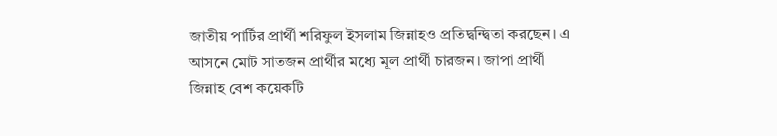জাতীয় পার্টির প্রার্থী শরিফুল ইসলাম জিন্নাহও প্রতিদ্বন্দ্বিতা করছেন। এ আসনে মোট সাতজন প্রার্থীর মধ্যে মূল প্রার্থী চারজন। জাপা প্রার্থী জিন্নাহ বেশ কয়েকটি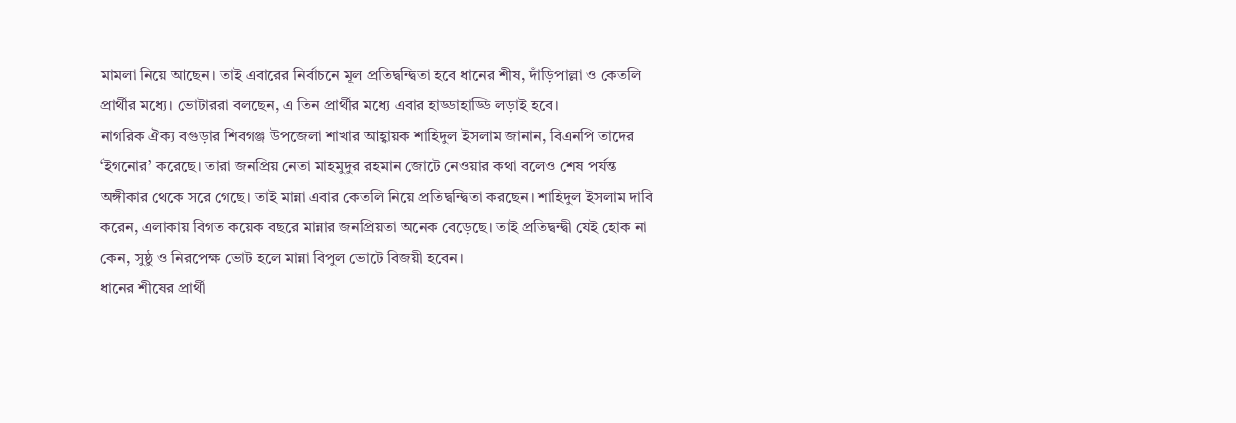মামলা নিয়ে আছেন। তাই এবারের নির্বাচনে মূল প্রতিদ্বন্দ্বিতা হবে ধানের শীষ, দাঁড়িপাল্লা ও কেতলি প্রার্থীর মধ্যে। ভোটাররা বলছেন, এ তিন প্রার্থীর মধ্যে এবার হাড্ডাহাড্ডি লড়াই হবে।
নাগরিক ঐক্য বগুড়ার শিবগঞ্জ উপজেলা শাখার আহ্বায়ক শাহিদুল ইসলাম জানান, বিএনপি তাদের ‘ইগনোর’ করেছে। তারা জনপ্রিয় নেতা মাহমুদুর রহমান জোটে নেওয়ার কথা বলেও শেষ পর্যন্ত অঙ্গীকার থেকে সরে গেছে। তাই মান্না এবার কেতলি নিয়ে প্রতিদ্বন্দ্বিতা করছেন। শাহিদুল ইসলাম দাবি করেন, এলাকায় বিগত কয়েক বছরে মান্নার জনপ্রিয়তা অনেক বেড়েছে। তাই প্রতিদ্বন্দ্বী যেই হোক না কেন, সুষ্ঠু ও নিরপেক্ষ ভোট হলে মান্না বিপুল ভোটে বিজয়ী হবেন।
ধানের শীষের প্রার্থী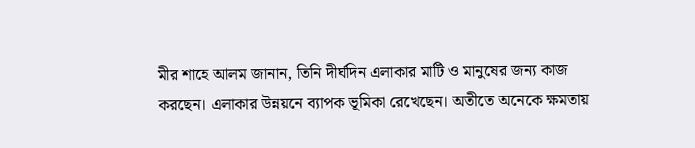মীর শাহে আলম জানান, তিনি দীর্ঘদিন এলাকার মাটি ও মানুষের জন্য কাজ করছেন। এলাকার উন্নয়নে ব্যাপক ভূমিকা রেখেছেন। অতীতে অনেকে ক্ষমতায়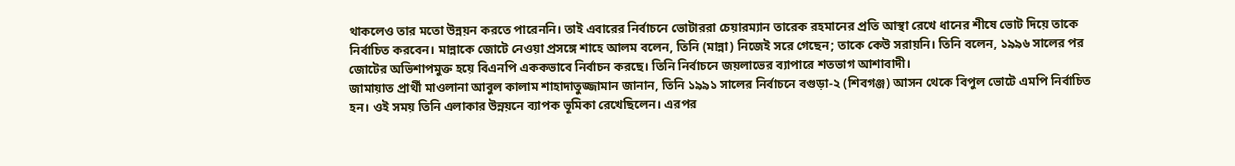থাকলেও তার মতো উন্নয়ন করতে পারেননি। তাই এবারের নির্বাচনে ভোটাররা চেয়ারম্যান তারেক রহমানের প্রতি আস্থা রেখে ধানের শীষে ভোট দিয়ে তাকে নির্বাচিত করবেন। মান্নাকে জোটে নেওয়া প্রসঙ্গে শাহে আলম বলেন, তিনি (মান্না) নিজেই সরে গেছেন; তাকে কেউ সরায়নি। তিনি বলেন, ১৯৯৬ সালের পর জোটের অভিশাপমুক্ত হয়ে বিএনপি এককভাবে নির্বাচন করছে। তিনি নির্বাচনে জয়লাভের ব্যাপারে শতভাগ আশাবাদী।
জামায়াত প্রার্থী মাওলানা আবুল কালাম শাহাদাতুজ্জামান জানান, তিনি ১৯৯১ সালের নির্বাচনে বগুড়া-২ (শিবগঞ্জ) আসন থেকে বিপুল ভোটে এমপি নির্বাচিত হন। ওই সময় তিনি এলাকার উন্নয়নে ব্যাপক ভূমিকা রেখেছিলেন। এরপর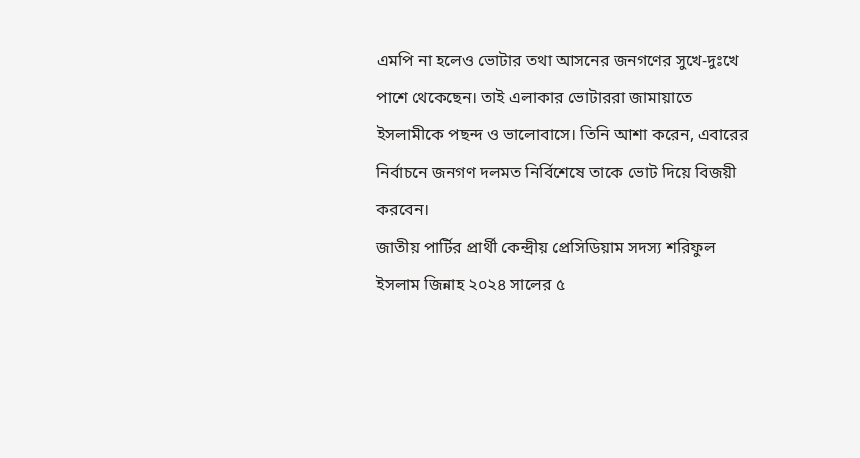এমপি না হলেও ভোটার তথা আসনের জনগণের সুখে-দুঃখে পাশে থেকেছেন। তাই এলাকার ভোটাররা জামায়াতে ইসলামীকে পছন্দ ও ভালোবাসে। তিনি আশা করেন, এবারের নির্বাচনে জনগণ দলমত নির্বিশেষে তাকে ভোট দিয়ে বিজয়ী করবেন।
জাতীয় পার্টির প্রার্থী কেন্দ্রীয় প্রেসিডিয়াম সদস্য শরিফুল ইসলাম জিন্নাহ ২০২৪ সালের ৫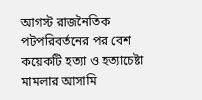আগস্ট রাজনৈতিক পটপরিবর্তনের পর বেশ কয়েকটি হত্যা ও হত্যাচেষ্টা মামলার আসামি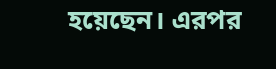হয়েছেন। এরপর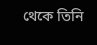থেকে তিনি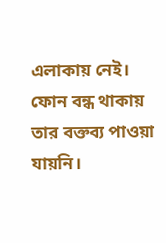এলাকায় নেই। ফোন বন্ধ থাকায় তার বক্তব্য পাওয়া যায়নি।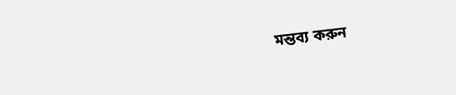মন্তব্য করুন